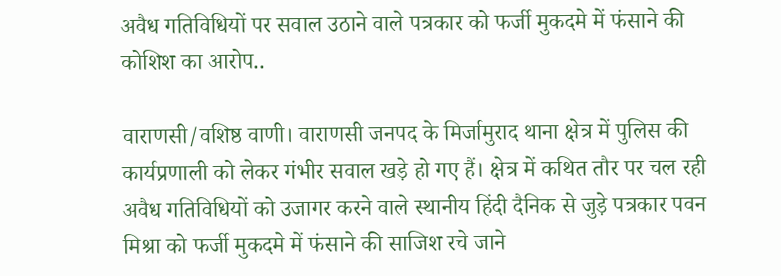अवैध गतिविधियों पर सवाल उठाने वाले पत्रकार को फर्जी मुकदमे में फंसाने की कोशिश का आरोप..

वाराणसी/वशिष्ठ वाणी। वाराणसी जनपद के मिर्जामुराद थाना क्षेत्र में पुलिस की कार्यप्रणाली को लेकर गंभीर सवाल खड़े हो गए हैं। क्षेत्र में कथित तौर पर चल रही अवैध गतिविधियों को उजागर करने वाले स्थानीय हिंदी दैनिक से जुड़े पत्रकार पवन मिश्रा को फर्जी मुकदमे में फंसाने की साजिश रचे जाने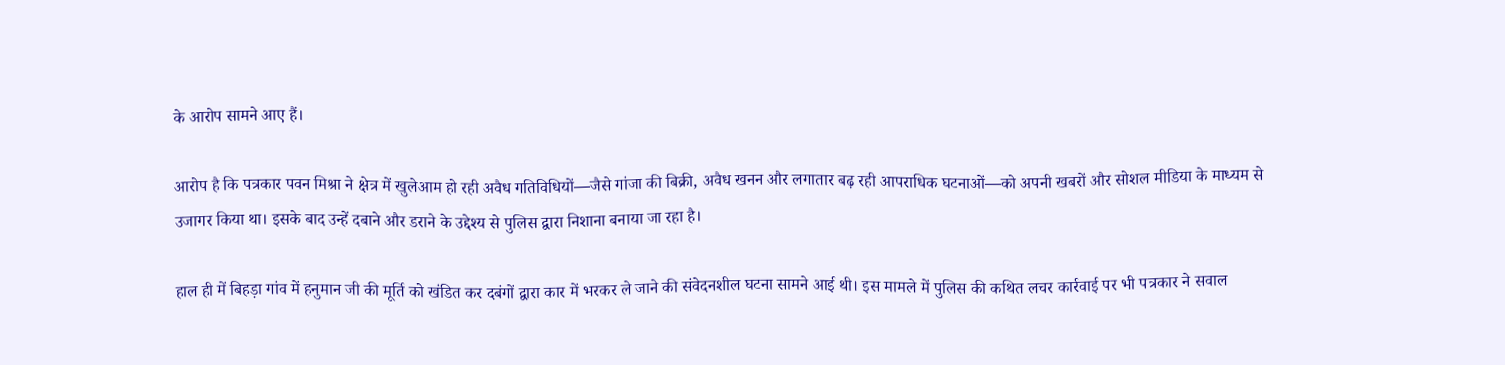के आरोप सामने आए हैं।

आरोप है कि पत्रकार पवन मिश्रा ने क्षेत्र में खुलेआम हो रही अवैध गतिविधियों—जैसे गांजा की बिक्री, अवैध खनन और लगातार बढ़ रही आपराधिक घटनाओं—को अपनी खबरों और सोशल मीडिया के माध्यम से उजागर किया था। इसके बाद उन्हें दबाने और डराने के उद्देश्य से पुलिस द्वारा निशाना बनाया जा रहा है।

हाल ही में बिहड़ा गांव में हनुमान जी की मूर्ति को खंडित कर दबंगों द्वारा कार में भरकर ले जाने की संवेदनशील घटना सामने आई थी। इस मामले में पुलिस की कथित लचर कार्रवाई पर भी पत्रकार ने सवाल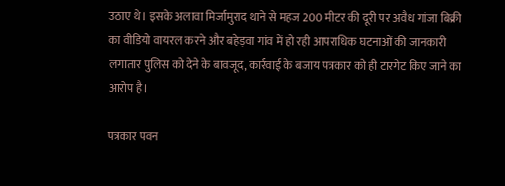उठाए थे। इसके अलावा मिर्जामुराद थाने से महज 200 मीटर की दूरी पर अवैध गांजा बिक्री का वीडियो वायरल करने और बहेड़वा गांव में हो रही आपराधिक घटनाओं की जानकारी लगातार पुलिस को देने के बावजूद, कार्रवाई के बजाय पत्रकार को ही टारगेट किए जाने का आरोप है।

पत्रकार पवन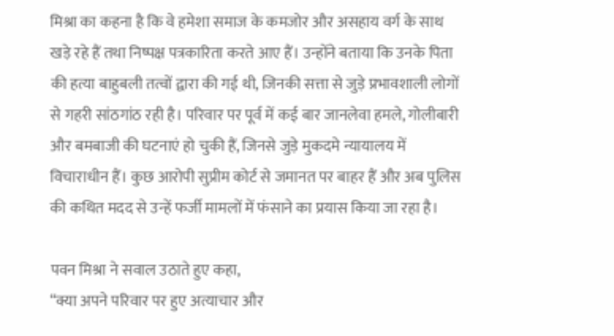मिश्रा का कहना है कि वे हमेशा समाज के कमजोर और असहाय वर्ग के साथ खड़े रहे हैं तथा निष्पक्ष पत्रकारिता करते आए हैं। उन्होंने बताया कि उनके पिता की हत्या बाहुबली तत्वों द्वारा की गई थी, जिनकी सत्ता से जुड़े प्रभावशाली लोगों से गहरी सांठगांठ रही है। परिवार पर पूर्व में कई बार जानलेवा हमले, गोलीबारी और बमबाजी की घटनाएं हो चुकी हैं, जिनसे जुड़े मुकदमे न्यायालय में विचाराधीन हैं। कुछ आरोपी सुप्रीम कोर्ट से जमानत पर बाहर हैं और अब पुलिस की कथित मदद से उन्हें फर्जी मामलों में फंसाने का प्रयास किया जा रहा है।

पवन मिश्रा ने सवाल उठाते हुए कहा,
“क्या अपने परिवार पर हुए अत्याचार और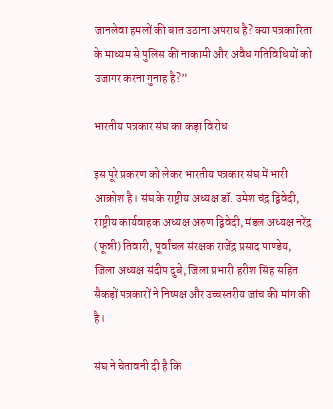जानलेवा हमलों की बात उठाना अपराध है? क्या पत्रकारिता के माध्यम से पुलिस की नाकामी और अवैध गतिविधियों को उजागर करना गुनाह है?”

भारतीय पत्रकार संघ का कड़ा विरोध

इस पूरे प्रकरण को लेकर भारतीय पत्रकार संघ में भारी आक्रोश है। संघ के राष्ट्रीय अध्यक्ष डॉ. उमेश चंद्र द्विवेदी, राष्ट्रीय कार्यवाहक अध्यक्ष अरुण द्विवेदी, मंडल अध्यक्ष नरेंद्र (फून्नी) तिवारी, पूर्वांचल संरक्षक राजेंद्र प्रसाद पाण्डेय, जिला अध्यक्ष संदीप दुबे, जिला प्रभारी हरीश सिंह सहित सैकड़ों पत्रकारों ने निष्पक्ष और उच्चस्तरीय जांच की मांग की है।

संघ ने चेतावनी दी है कि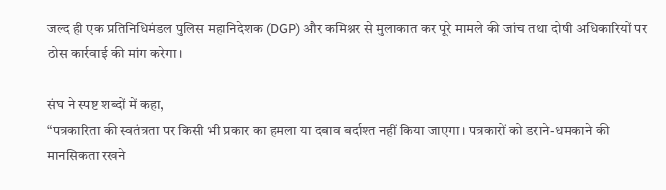जल्द ही एक प्रतिनिधिमंडल पुलिस महानिदेशक (DGP) और कमिश्नर से मुलाकात कर पूरे मामले की जांच तथा दोषी अधिकारियों पर ठोस कार्रवाई की मांग करेगा।

संघ ने स्पष्ट शब्दों में कहा,
“पत्रकारिता की स्वतंत्रता पर किसी भी प्रकार का हमला या दबाव बर्दाश्त नहीं किया जाएगा। पत्रकारों को डराने-धमकाने की मानसिकता रखने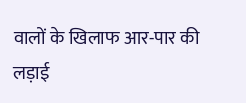वालों के खिलाफ आर-पार की लड़ाई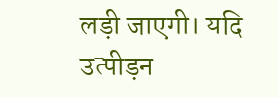लड़ी जाएगी। यदि उत्पीड़न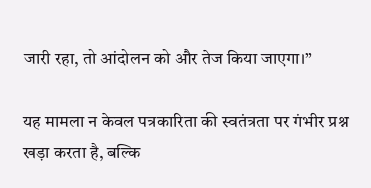जारी रहा, तो आंदोलन को और तेज किया जाएगा।”

यह मामला न केवल पत्रकारिता की स्वतंत्रता पर गंभीर प्रश्न खड़ा करता है, बल्कि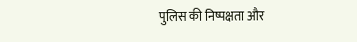पुलिस की निष्पक्षता और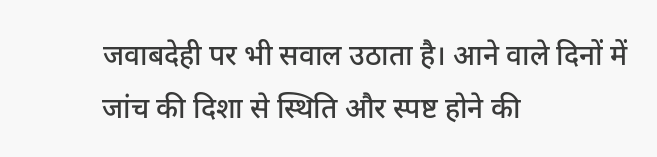जवाबदेही पर भी सवाल उठाता है। आने वाले दिनों में जांच की दिशा से स्थिति और स्पष्ट होने की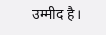उम्मीद है।